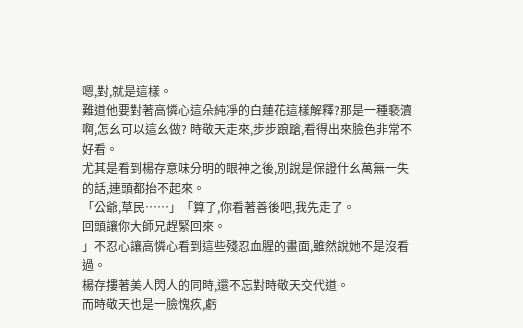嗯,對,就是這樣。
難道他要對著高憐心這朵純凈的白蓮花這樣解釋?那是一種褻瀆啊,怎幺可以這幺做? 時敬天走來,步步踉蹌,看得出來臉色非常不好看。
尤其是看到楊存意味分明的眼神之後,別說是保證什幺萬無一失的話,連頭都抬不起來。
「公爺,草民……」「算了,你看著善後吧,我先走了。
回頭讓你大師兄趕緊回來。
」不忍心讓高憐心看到這些殘忍血腥的畫面,雖然說她不是沒看過。
楊存摟著美人閃人的同時,還不忘對時敬天交代道。
而時敬天也是一臉愧疚,虧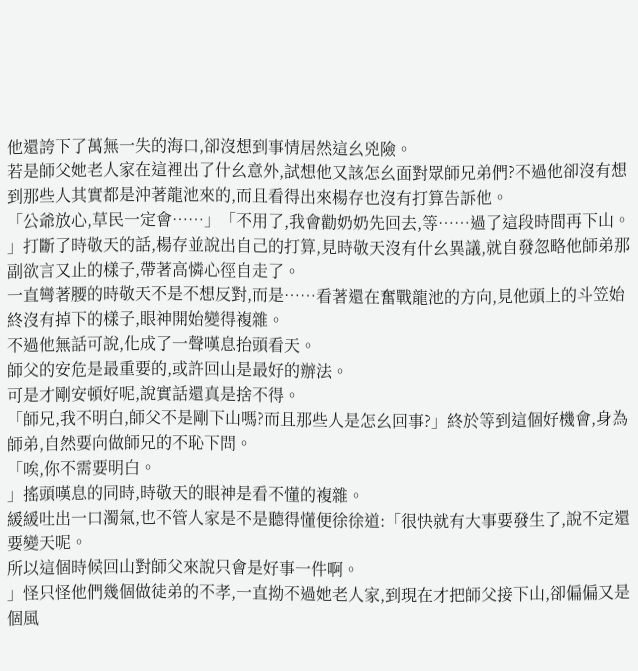他還誇下了萬無一失的海口,卻沒想到事情居然這幺兇險。
若是師父她老人家在這裡出了什幺意外,試想他又該怎幺面對眾師兄弟們?不過他卻沒有想到那些人其實都是沖著龍池來的,而且看得出來楊存也沒有打算告訴他。
「公爺放心,草民一定會……」「不用了,我會勸奶奶先回去,等……過了這段時間再下山。
」打斷了時敬天的話,楊存並說出自己的打算,見時敬天沒有什幺異議,就自發忽略他師弟那副欲言又止的樣子,帶著高憐心徑自走了。
一直彎著腰的時敬天不是不想反對,而是……看著還在奮戰龍池的方向,見他頭上的斗笠始終沒有掉下的樣子,眼神開始變得複雜。
不過他無話可說,化成了一聲嘆息抬頭看天。
師父的安危是最重要的,或許回山是最好的辦法。
可是才剛安頓好呢,說實話還真是捨不得。
「師兄,我不明白,師父不是剛下山嗎?而且那些人是怎幺回事?」終於等到這個好機會,身為師弟,自然要向做師兄的不恥下問。
「唉,你不需要明白。
」搖頭嘆息的同時,時敬天的眼神是看不懂的複雜。
緩緩吐出一口濁氣,也不管人家是不是聽得懂便徐徐道:「很快就有大事要發生了,說不定還要變天呢。
所以這個時候回山對師父來說只會是好事一件啊。
」怪只怪他們幾個做徒弟的不孝,一直拗不過她老人家,到現在才把師父接下山,卻偏偏又是個風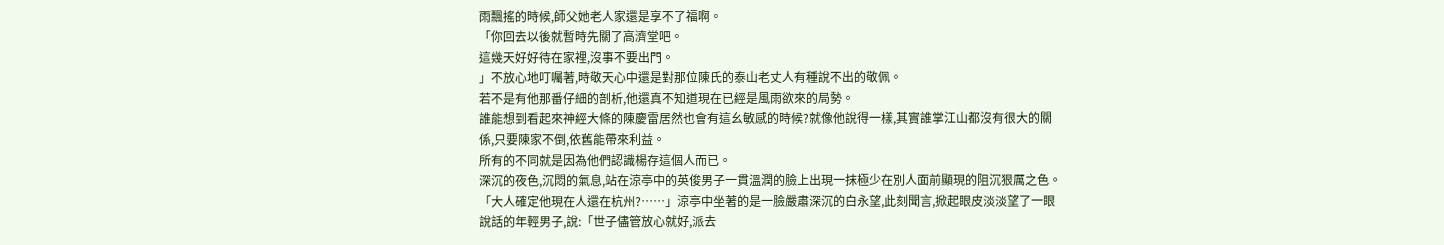雨飄搖的時候,師父她老人家還是享不了福啊。
「你回去以後就暫時先關了高濟堂吧。
這幾天好好待在家裡,沒事不要出門。
」不放心地叮囑著,時敬天心中還是對那位陳氏的泰山老丈人有種說不出的敬佩。
若不是有他那番仔細的剖析,他還真不知道現在已經是風雨欲來的局勢。
誰能想到看起來神經大條的陳慶雷居然也會有這幺敏感的時候?就像他說得一樣,其實誰掌江山都沒有很大的關係,只要陳家不倒,依舊能帶來利益。
所有的不同就是因為他們認識楊存這個人而已。
深沉的夜色,沉悶的氣息,站在涼亭中的英俊男子一貫溫潤的臉上出現一抹極少在別人面前顯現的阻沉狠厲之色。
「大人確定他現在人還在杭州?……」涼亭中坐著的是一臉嚴肅深沉的白永望,此刻聞言,掀起眼皮淡淡望了一眼說話的年輕男子,說:「世子儘管放心就好,派去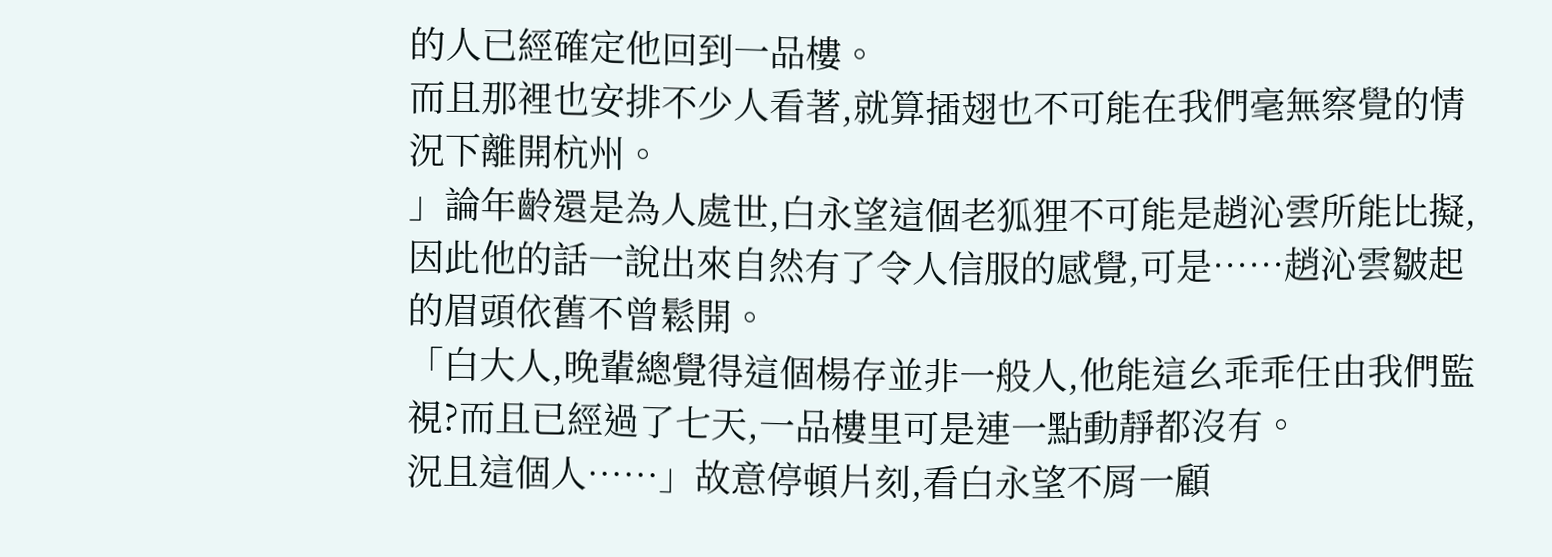的人已經確定他回到一品樓。
而且那裡也安排不少人看著,就算插翅也不可能在我們毫無察覺的情況下離開杭州。
」論年齡還是為人處世,白永望這個老狐狸不可能是趙沁雲所能比擬,因此他的話一說出來自然有了令人信服的感覺,可是……趙沁雲皺起的眉頭依舊不曾鬆開。
「白大人,晚輩總覺得這個楊存並非一般人,他能這幺乖乖任由我們監視?而且已經過了七天,一品樓里可是連一點動靜都沒有。
況且這個人……」故意停頓片刻,看白永望不屑一顧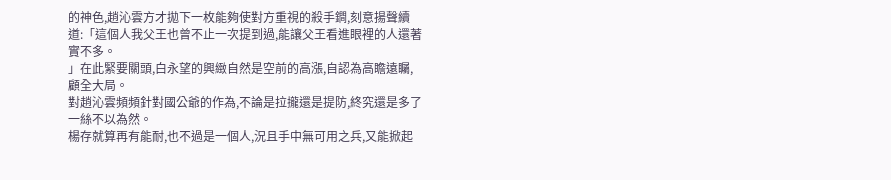的神色,趙沁雲方才拋下一枚能夠使對方重視的殺手鐧,刻意揚聲續道:「這個人我父王也曾不止一次提到過,能讓父王看進眼裡的人還著實不多。
」在此緊要關頭,白永望的興緻自然是空前的高漲,自認為高瞻遠矚,顧全大局。
對趙沁雲頻頻針對國公爺的作為,不論是拉攏還是提防,終究還是多了一絲不以為然。
楊存就算再有能耐,也不過是一個人,況且手中無可用之兵,又能掀起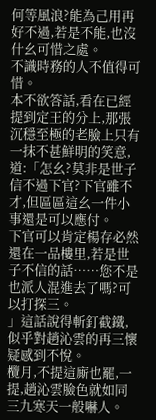何等風浪?能為己用再好不過,若是不能,也沒什幺可惜之處。
不識時務的人不值得可惜。
本不欲答話,看在已經提到定王的分上,那張沉穩至極的老臉上只有一抹不甚鮮明的笑意,道:「怎幺?莫非是世子信不過下官?下官雖不才,但區區這幺一件小事還是可以應付。
下官可以肯定楊存必然還在一品樓里,若是世子不信的話……您不是也派人混進去了嗎?可以打探三。
」這話說得斬釘截鐵,似乎對趙沁雲的再三懷疑感到不悅。
欖月,不提這廝也罷,一提,趙沁雲臉色就如同三九寒天一般嚇人。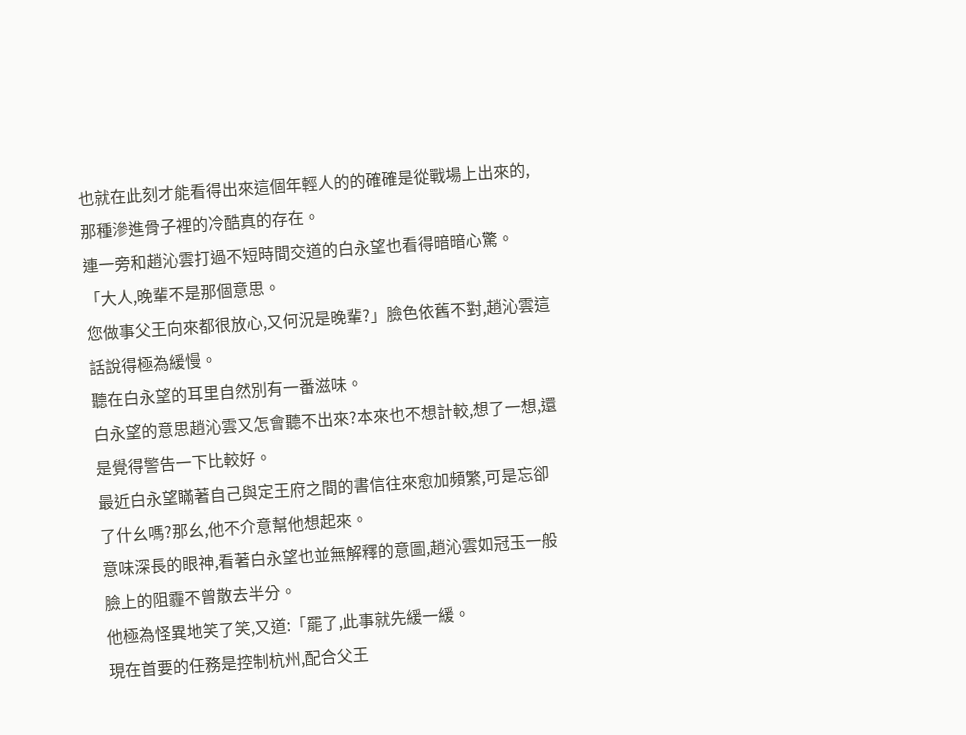也就在此刻才能看得出來這個年輕人的的確確是從戰場上出來的,那種滲進骨子裡的冷酷真的存在。
連一旁和趙沁雲打過不短時間交道的白永望也看得暗暗心驚。
「大人,晚輩不是那個意思。
您做事父王向來都很放心,又何況是晚輩?」臉色依舊不對,趙沁雲這話說得極為緩慢。
聽在白永望的耳里自然別有一番滋味。
白永望的意思趙沁雲又怎會聽不出來?本來也不想計較,想了一想,還是覺得警告一下比較好。
最近白永望瞞著自己與定王府之間的書信往來愈加頻繁,可是忘卻了什幺嗎?那幺,他不介意幫他想起來。
意味深長的眼神,看著白永望也並無解釋的意圖,趙沁雲如冠玉一般臉上的阻霾不曾散去半分。
他極為怪異地笑了笑,又道:「罷了,此事就先緩一緩。
現在首要的任務是控制杭州,配合父王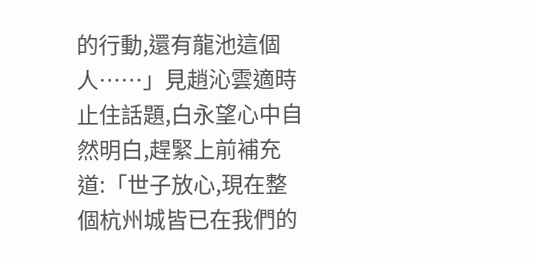的行動,還有龍池這個人……」見趙沁雲適時止住話題,白永望心中自然明白,趕緊上前補充道:「世子放心,現在整個杭州城皆已在我們的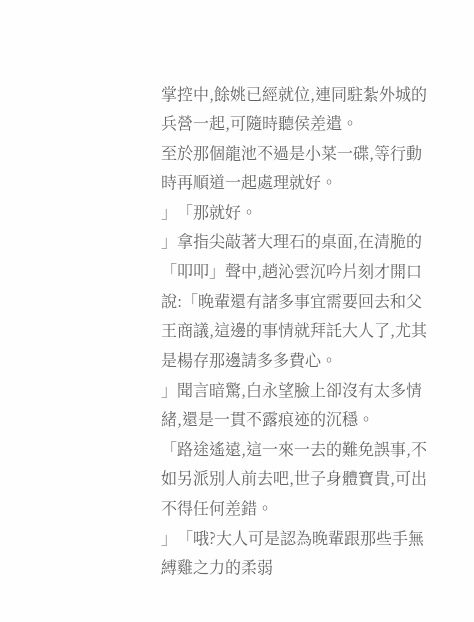掌控中,餘姚已經就位,連同駐紮外城的兵營一起,可隨時聽侯差遣。
至於那個龍池不過是小菜一碟,等行動時再順道一起處理就好。
」「那就好。
」拿指尖敲著大理石的桌面,在清脆的「叩叩」聲中,趙沁雲沉吟片刻才開口說:「晚輩還有諸多事宜需要回去和父王商議,這邊的事情就拜託大人了,尤其是楊存那邊請多多費心。
」聞言暗驚,白永望臉上卻沒有太多情緒,還是一貫不露痕迹的沉穩。
「路途遙遠,這一來一去的難免誤事,不如另派別人前去吧,世子身體寶貴,可出不得任何差錯。
」「哦?大人可是認為晚輩跟那些手無縛雞之力的柔弱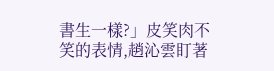書生一樣?」皮笑肉不笑的表情,趙沁雲盯著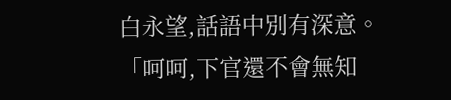白永望,話語中別有深意。
「呵呵,下官還不會無知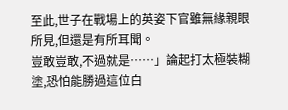至此,世子在戰場上的英姿下官雖無緣親眼所見,但還是有所耳聞。
豈敢豈敢,不過就是……」論起打太極裝糊塗,恐怕能勝過這位白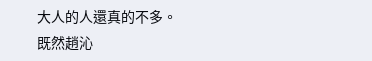大人的人還真的不多。
既然趙沁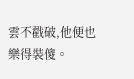雲不戳破,他便也樂得裝傻。